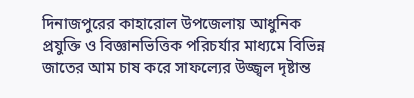দিনাজপুরের কাহারোল উপজেলায় আধুনিক প্রযুক্তি ও বিজ্ঞানভিত্তিক পরিচর্যার মাধ্যমে বিভিন্ন জাতের আম চাষ করে সাফল্যের উজ্জ্বল দৃষ্টান্ত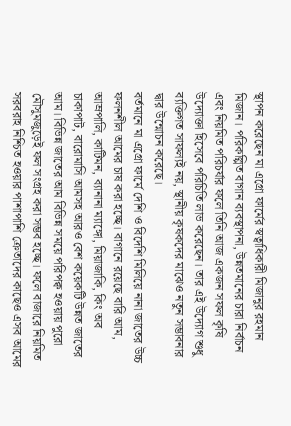স্থাপন করেছেন মা এগ্রো ফার্মের স্বত্বাধিকারী মিজানুর রহমান মিজান। পরিকল্পিত বাগান ব্যবস্থাপনা, উন্নতমানের চারা নির্বাচন এবং নিয়মিত পরিচর্যার ফলে তিনি আজ একজন সফল কৃষি উদ্যোক্তা হিসেবে পরিচিতি লাভ করেছেন। তার এই উদ্যোগ শুধু ব্যক্তিগত সাফল্যই নয়, স্থানীয় কৃষকদের মাঝেও নতুন সম্ভাবনার দ্বার উন্মোচন করেছে।
বর্তমানে মা এগ্রো ফার্মে দেশি ও বিদেশি মিলিয়ে নানা জাতের উচ্চ ফলনশীল আমের চাষ করা হচ্ছে। বাগানে রয়েছে বারি আম, আম্রপালি, কাটিমন, ব্যানানা ম্যাঙ্গো, মিয়াজাকি, কিং অব চাকাপাট, বারোমাসি আমসহ আরও বেশ কয়েকটি উন্নত জাতের আম। বিভিন্ন জাতের আম বিভিন্ন সময়ে পরিপক্ব হওয়ায় পুরো মৌসুমজুড়েই ফল সংগ্রহ করা সম্ভব হচ্ছে। ফলে বাজারে নিয়মিত সরবরাহ নিশ্চিত হওয়ার পাশাপাশি ক্রেতাদের কাছেও এসব আমের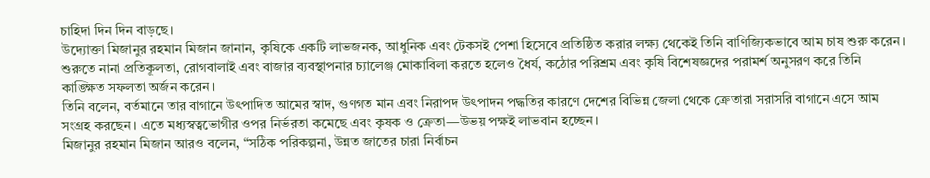চাহিদা দিন দিন বাড়ছে।
উদ্যোক্তা মিজানুর রহমান মিজান জানান, কৃষিকে একটি লাভজনক, আধুনিক এবং টেকসই পেশা হিসেবে প্রতিষ্ঠিত করার লক্ষ্য থেকেই তিনি বাণিজ্যিকভাবে আম চাষ শুরু করেন। শুরুতে নানা প্রতিকূলতা, রোগবালাই এবং বাজার ব্যবস্থাপনার চ্যালেঞ্জ মোকাবিলা করতে হলেও ধৈর্য, কঠোর পরিশ্রম এবং কৃষি বিশেষজ্ঞদের পরামর্শ অনুসরণ করে তিনি কাঙ্ক্ষিত সফলতা অর্জন করেন।
তিনি বলেন, বর্তমানে তার বাগানে উৎপাদিত আমের স্বাদ, গুণগত মান এবং নিরাপদ উৎপাদন পদ্ধতির কারণে দেশের বিভিন্ন জেলা থেকে ক্রেতারা সরাসরি বাগানে এসে আম সংগ্রহ করছেন। এতে মধ্যস্বত্বভোগীর ওপর নির্ভরতা কমেছে এবং কৃষক ও ক্রেতা—উভয় পক্ষই লাভবান হচ্ছেন।
মিজানুর রহমান মিজান আরও বলেন, “সঠিক পরিকল্পনা, উন্নত জাতের চারা নির্বাচন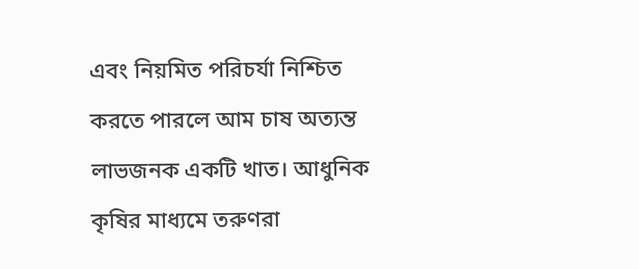এবং নিয়মিত পরিচর্যা নিশ্চিত করতে পারলে আম চাষ অত্যন্ত লাভজনক একটি খাত। আধুনিক কৃষির মাধ্যমে তরুণরা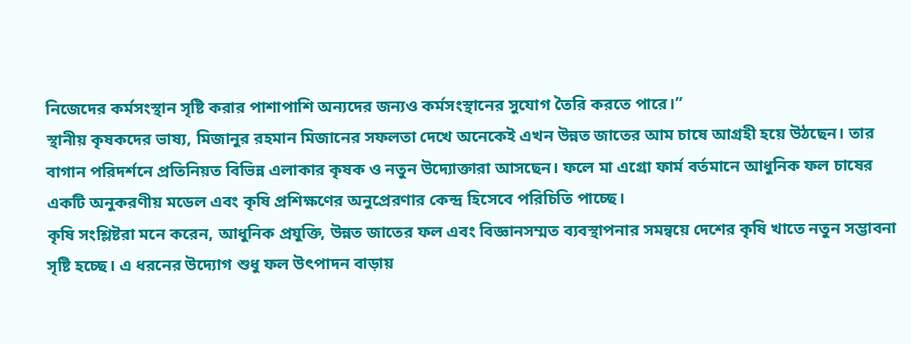নিজেদের কর্মসংস্থান সৃষ্টি করার পাশাপাশি অন্যদের জন্যও কর্মসংস্থানের সুযোগ তৈরি করতে পারে।”
স্থানীয় কৃষকদের ভাষ্য, মিজানুর রহমান মিজানের সফলতা দেখে অনেকেই এখন উন্নত জাতের আম চাষে আগ্রহী হয়ে উঠছেন। তার বাগান পরিদর্শনে প্রতিনিয়ত বিভিন্ন এলাকার কৃষক ও নতুন উদ্যোক্তারা আসছেন। ফলে মা এগ্রো ফার্ম বর্তমানে আধুনিক ফল চাষের একটি অনুকরণীয় মডেল এবং কৃষি প্রশিক্ষণের অনুপ্রেরণার কেন্দ্র হিসেবে পরিচিতি পাচ্ছে।
কৃষি সংশ্লিষ্টরা মনে করেন, আধুনিক প্রযুক্তি, উন্নত জাতের ফল এবং বিজ্ঞানসম্মত ব্যবস্থাপনার সমন্বয়ে দেশের কৃষি খাতে নতুন সম্ভাবনা সৃষ্টি হচ্ছে। এ ধরনের উদ্যোগ শুধু ফল উৎপাদন বাড়ায়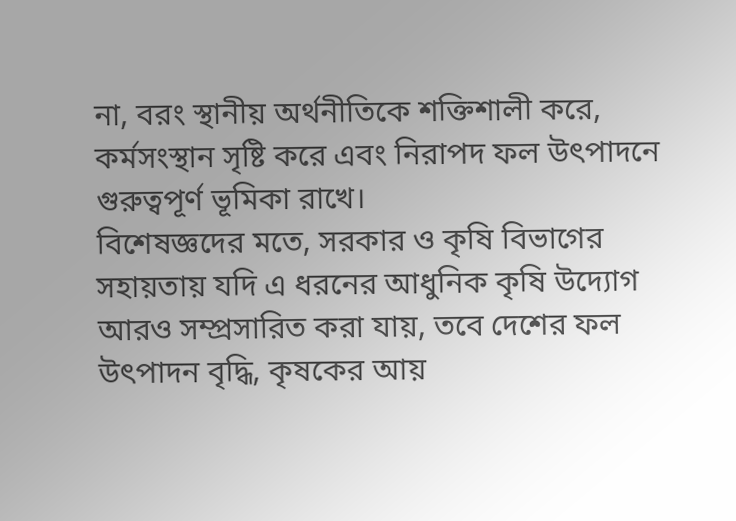না, বরং স্থানীয় অর্থনীতিকে শক্তিশালী করে, কর্মসংস্থান সৃষ্টি করে এবং নিরাপদ ফল উৎপাদনে গুরুত্বপূর্ণ ভূমিকা রাখে।
বিশেষজ্ঞদের মতে, সরকার ও কৃষি বিভাগের সহায়তায় যদি এ ধরনের আধুনিক কৃষি উদ্যোগ আরও সম্প্রসারিত করা যায়, তবে দেশের ফল উৎপাদন বৃদ্ধি, কৃষকের আয়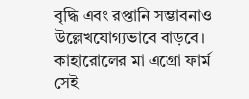বৃদ্ধি এবং রপ্তানি সম্ভাবনাও উল্লেখযোগ্যভাবে বাড়বে। কাহারোলের মা এগ্রো ফার্ম সেই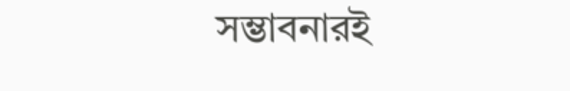সম্ভাবনারই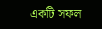একটি সফল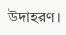উদাহরণ।